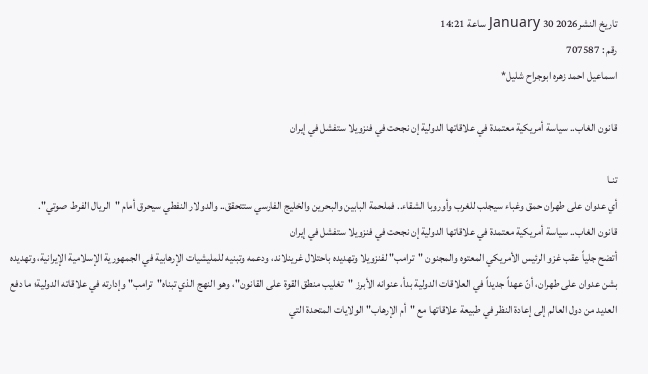تاريخ النشر2026 30 January ساعة 14:21
رقم : 707587
اسماعيل احمد زهره ابوجراح شليل*

قانون الغاب.. سياسة أمريكية معتمدة في علاقاتها الدولية إن نجحت في فنزويلا ستفشل في إيران

تنـا
أي عدوان على طهران حمق وغباء سيجلب للغرب وأوروبا الشقاء.. فملحمة البابين والبحرين والخليج الفارسي ستتحقق.. والدولار النفطي سيحرق أمام "الريال الفرط صوتي".
قانون الغاب.. سياسة أمريكية معتمدة في علاقاتها الدولية إن نجحت في فنزويلا ستفشل في إيران
أتضح جلياً عقب غزو الرئيس الأمريكي المعتوه والمجنون "ترامب" لفنزويلا وتهديده باحتلال غرينلاند، ودعمه وتبنيه للمليشيات الإرهابية في الجمهورية الإسلامية الإيرانية، وتهديده بشن عدوان على طهران، أنّ عهداً جديداً في العلاقات الدولية بدأ، عنوانه الأبرز "تغليب منطق القوة على القانون"، وهو النهج الذي تبناه"ترامب" وإدارته في علاقاته الدولية؛ ما دفع العديد من دول العالم إلى إعادة النظر في طبيعة علاقاتها مع "أم الإرهاب" الولايات المتحدة التي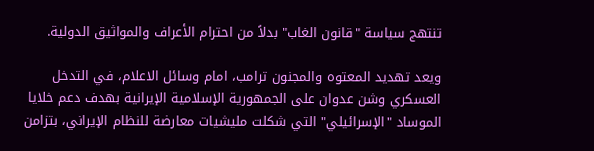تنتهج سياسة "قانون الغاب" بدلاً من احترام الأعراف والمواثيق الدولية.

ويعد تهديد المعتوه والمجنون ترامب، امام وسائل الاعلام، في التدخل العسكري وشن عدوان على الجمهورية الإسلامية الإيرانية بهدف دعم خلايا الموساد "الإسرائيلي" التي شكلت مليشيات معارضة للنظام الإيراني، بتزامن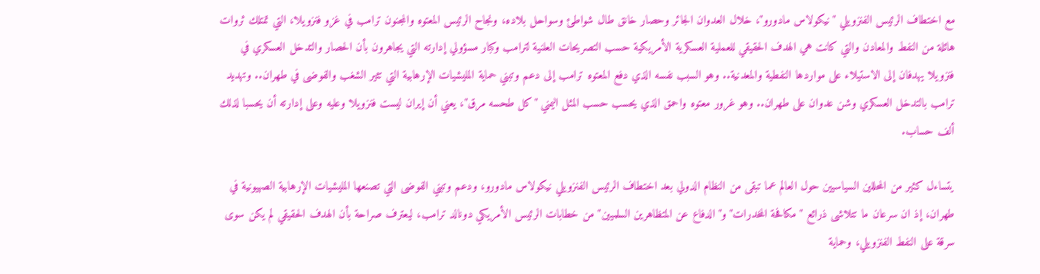مع اختطاف الرئيس الفنزويلي "نيكولاس مادورو"، خلال العدوان الجائر وحصار خانق طال شواطئ وسواحل بلاده، ونجاح الرئيس المعتوه والمجنون ترامب في غزو فنزويلا، التي تمتلك ثروات هائلة من النفط والمعادن والتي كانت هي الهدف الحقيقي للعملية العسكرية الأمريكية حسب التصريحات العلنية لترامب وكبار مسؤولي إدارته التي يجاهرون بأن الحصار والتدخل العسكري في فنزويلا يهدفان إلى الاستيلاء على مواردها النفطية والمعدنية.. وهو السبب نفسه الذي دفع المعتوه ترامب إلى دعم وتبني حماية المليشيات الإرهابية التي تثير الشغب والفوضى في طهران.. وتهديد ترامب بالتدخل العسكري وشن عدوان على طهران.. وهو غرور معتوه واحمق الذي يحسب حسب المثل اليمني "كل طحسه مرق"، يعني أن إيران ليست فنزويلا وعليه وعلى إدارته أن يحسبا لذلك ألف حساب.

يتساءل كثير من المحللين السياسيين حول العالم عما تبقى من النظام الدولي بعد اختطاف الرئيس الفنزويلي نيكولاس مادورو، ودعم وتبني الفوضى التي تصنعها المليشيات الإرهابية الصهيونية في طهران، إذ ان سرعان ما تتلاشى ذرائع "مكافحة المخدرات" و"الدفاع عن المتظاهرين السلميين" من خطابات الرئيس الأمريكي دونالد ترامب، ليعترف صراحة بأن الهدف الحقيقي لم يكن سوى سرقة على النفط الفنزويلي، وحماية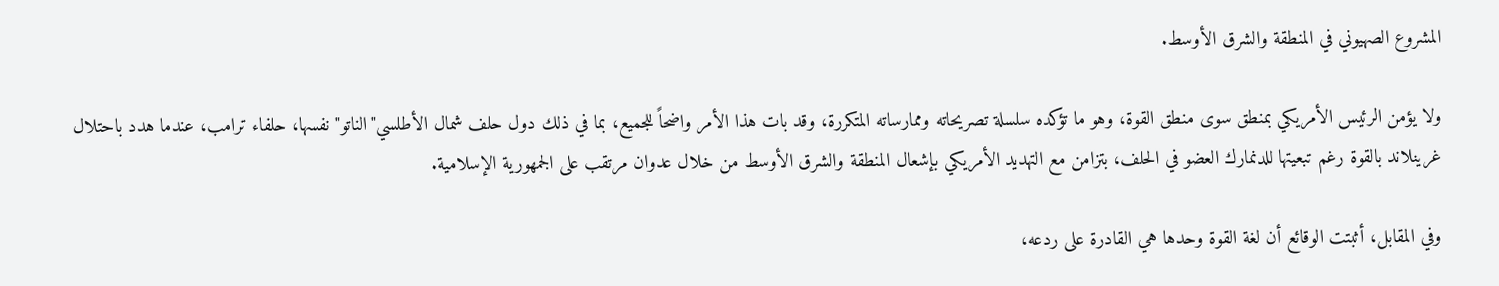المشروع الصهيوني في المنطقة والشرق الأوسط.

ولا يؤمن الرئيس الأمريكي بمنطق سوى منطق القوة، وهو ما تؤكده سلسلة تصريحاته وممارساته المتكررة، وقد بات هذا الأمر واضحاً للجميع، بما في ذلك دول حلف شمال الأطلسي"الناتو" نفسها، حلفاء ترامب، عندما هدد باحتلال غرينلاند بالقوة رغم تبعيتها للدنمارك العضو في الحلف، بتزامن مع التهديد الأمريكي بإشعال المنطقة والشرق الأوسط من خلال عدوان مرتقب على الجمهورية الإسلامية.

وفي المقابل، أثبتت الوقائع أن لغة القوة وحدها هي القادرة على ردعه،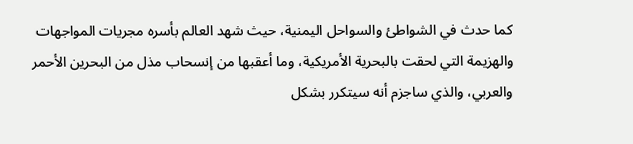كما حدث في الشواطئ والسواحل اليمنية، حيث شهد العالم بأسره مجريات المواجهات والهزيمة التي لحقت بالبحرية الأمريكية، وما أعقبها من إنسحاب مذل من البحرين الأحمر والعربي، والذي ساجزم أنه سيتكرر بشكل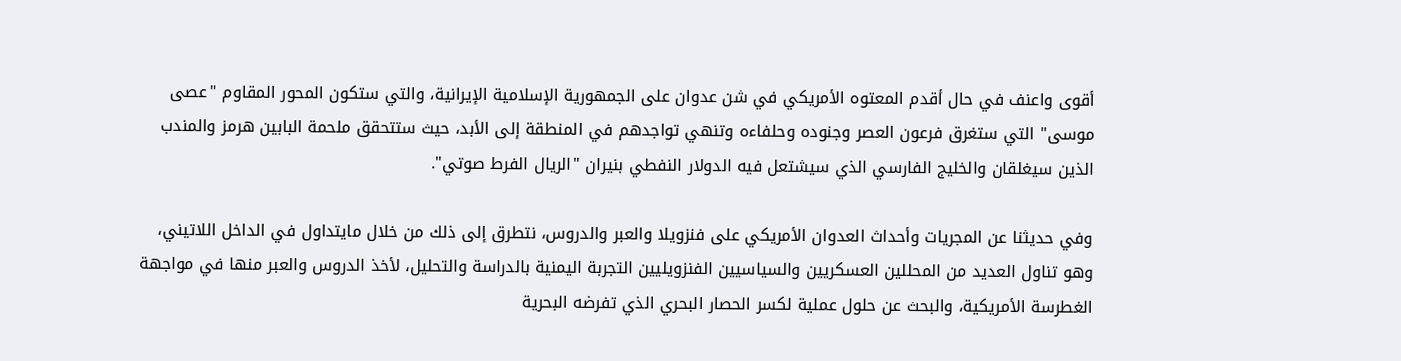أقوى واعنف في حال أقدم المعتوه الأمريكي في شن عدوان على الجمهورية الإسلامية الإيرانية، والتي ستكون المحور المقاوم "عصى موسى" التي ستغرق فرعون العصر وجنوده وحلفاءه وتنهي تواجدهم في المنطقة إلى الأبد، حيث ستتحقق ملحمة البابين هرمز والمندب الذين سيغلقان والخليج الفارسي الذي سيشتعل فيه الدولار النفطي بنيران "الريال الفرط صوتي".

وفي حديثنا عن المجريات وأحداث العدوان الأمريكي على فنزويلا والعبر والدروس، نتطرق إلى ذلك من خلال مايتداول في الداخل اللاتيني، وهو تناول العديد من المحللين العسكريين والسياسيين الفنزويليين التجربة اليمنية بالدراسة والتحليل، لأخذ الدروس والعبر منها في مواجهة الغطرسة الأمريكية، والبحث عن حلول عملية لكسر الحصار البحري الذي تفرضه البحرية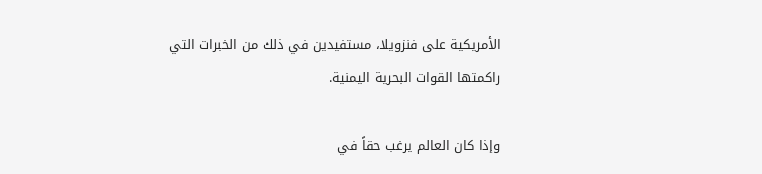الأمريكية على فنزويلا، مستفيدين في ذلك من الخبرات التي راكمتها القوات البحرية اليمنية.

وإذا كان العالم يرغب حقاً في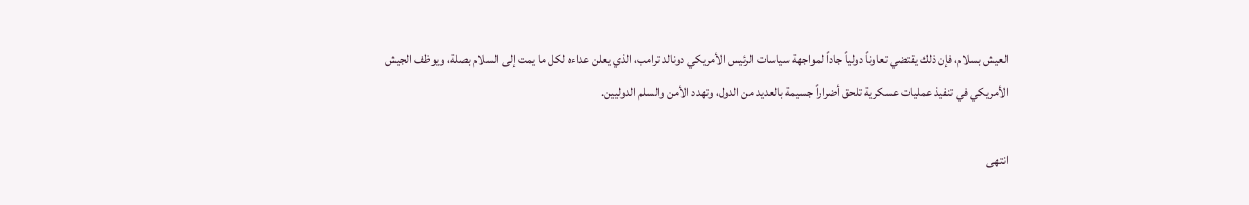العيش بسلام، فإن ذلك يقتضي تعاوناً دولياً جاداً لمواجهة سياسات الرئيس الأمريكي دونالد ترامب، الذي يعلن عداءه لكل ما يمت إلى السلام بصلة، ويوظف الجيش الأمريكي في تنفيذ عمليات عسكرية تلحق أضراراً جسيمة بالعديد من الدول، وتهدد الأمن والسلم الدوليين.

انتهى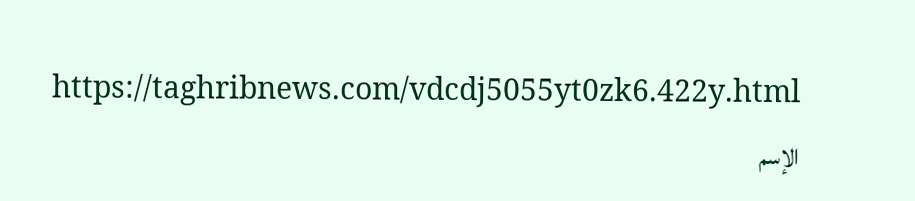https://taghribnews.com/vdcdj5055yt0zk6.422y.html
الإسم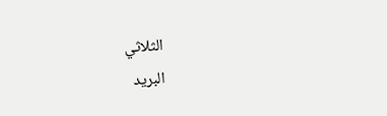الثلاثي
البريد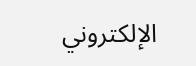الإلكتروني